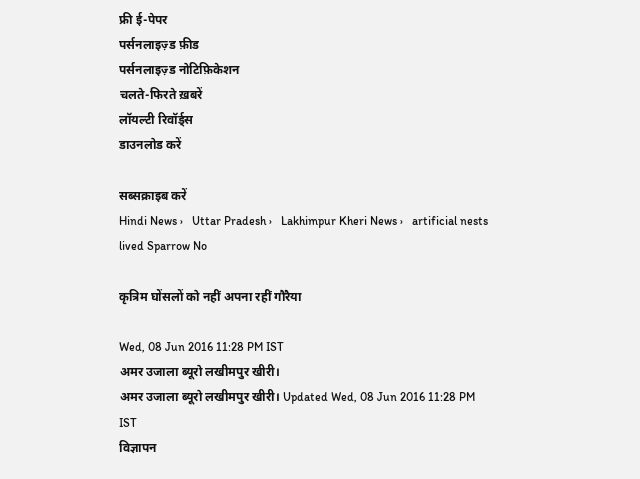फ्री ई-पेपर
पर्सनलाइज़्ड फ़ीड
पर्सनलाइज़्ड नोटिफ़िकेशन
चलते-फिरते ख़बरें
लॉयल्टी रिवॉर्ड्स
डाउनलोड करें

सब्सक्राइब करें
Hindi News ›   Uttar Pradesh ›   Lakhimpur Kheri News ›   artificial nests lived Sparrow No

कृत्रिम घोंसलों को नहीं अपना रहीं गौरैया

Wed, 08 Jun 2016 11:28 PM IST
अमर उजाला ब्यूरो लखीमपुर खीरी।
अमर उजाला ब्यूरो लखीमपुर खीरी। Updated Wed, 08 Jun 2016 11:28 PM IST
विज्ञापन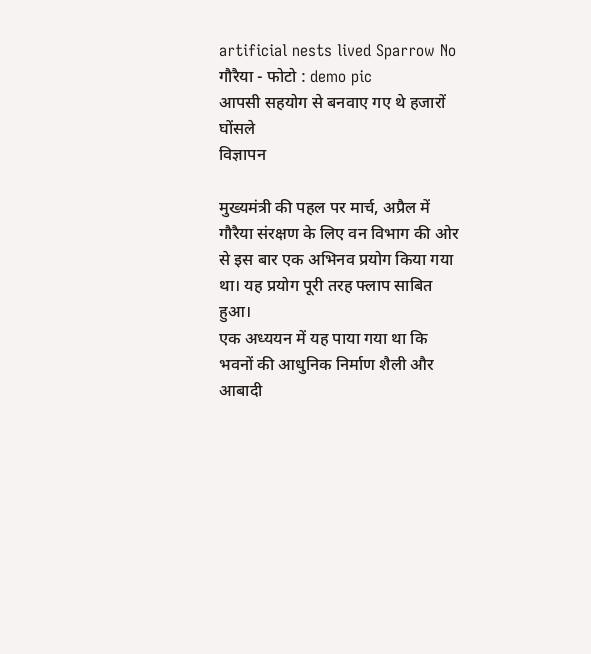artificial nests lived Sparrow No
गौरैया - फोटो : demo pic
आपसी सहयोग से बनवाए गए थे हजारों घोंसले
विज्ञापन

मुख्यमंत्री की पहल पर मार्च, अप्रैल में गौरैया संरक्षण के लिए वन विभाग की ओर से इस बार एक अभिनव प्रयोग किया गया था। यह प्रयोग पूरी तरह फ्लाप साबित हुआ।
एक अध्ययन में यह पाया गया था कि भवनों की आधुनिक निर्माण शैली और आबादी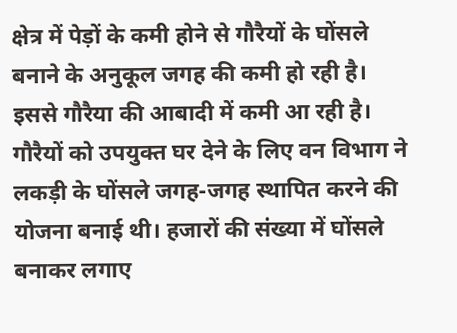क्षेत्र में पेड़ों के कमी होने से गौरैयों के घोंसले बनाने के अनुकूल जगह की कमी हो रही है। इससे गौरैया की आबादी में कमी आ रही है। गौरैयों को उपयुक्त घर देने के लिए वन विभाग ने लकड़ी के घोंसले जगह-जगह स्थापित करने की योजना बनाई थी। हजारों की संख्या में घोंसले बनाकर लगाए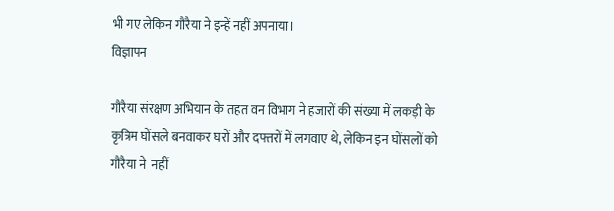भी गए लेकिन गौरैया ने इन्हें नहीं अपनाया।
विज्ञापन

गौरैया संरक्षण अभियान के तहत वन विभाग ने हजारों की संख्या में लकड़ी के कृत्रिम घोंसले बनवाकर घरों और दफ्तरों में लगवाए थे, लेकिन इन घोंसलों को गौरैया ने  नहीं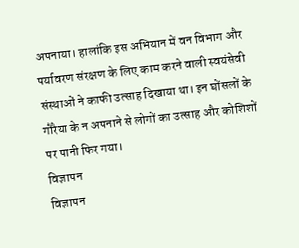अपनाया। हालांकि इस अभियान में वन विभाग और पर्यावरण संरक्षण के लिए काम करने वाली स्वयंसेवी संस्थाओं ने काफी उत्साह दिखाया था। इन घोंसलों के गौरैया के न अपनाने से लोगों का उत्साह और कोशिशों पर पानी फिर गया।
विज्ञापन
विज्ञापन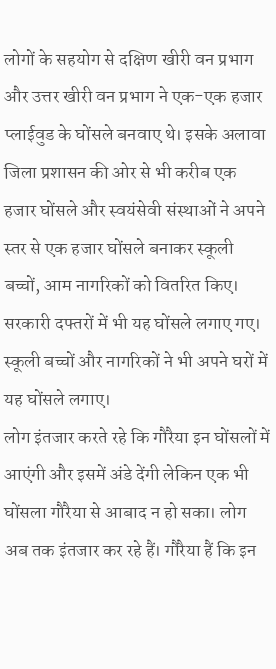लोगों के सहयोग से दक्षिण खीरी वन प्रभाग और उत्तर खीरी वन प्रभाग ने एक-एक हजार प्लाईवुड के घोंसले बनवाए थे। इसके अलावा जिला प्रशासन की ओर से भी करीब एक हजार घोंसले और स्वयंसेवी संस्थाओं ने अपने स्तर से एक हजार घोंसले बनाकर स्कूली बच्चों, आम नागरिकों को वितरित किए। सरकारी दफ्तरों में भी यह घोंसले लगाए गए। स्कूली बच्चों और नागरिकों ने भी अपने घरों में यह घोंसले लगाए।
लोग इंतजार करते रहे कि गौरैया इन घोंसलों में आएंगी और इसमें अंडे देंगी लेकिन एक भी घोंसला गौरैया से आबाद न हो सका। लोग अब तक इंतजार कर रहे हैं। गौरैया हैं कि इन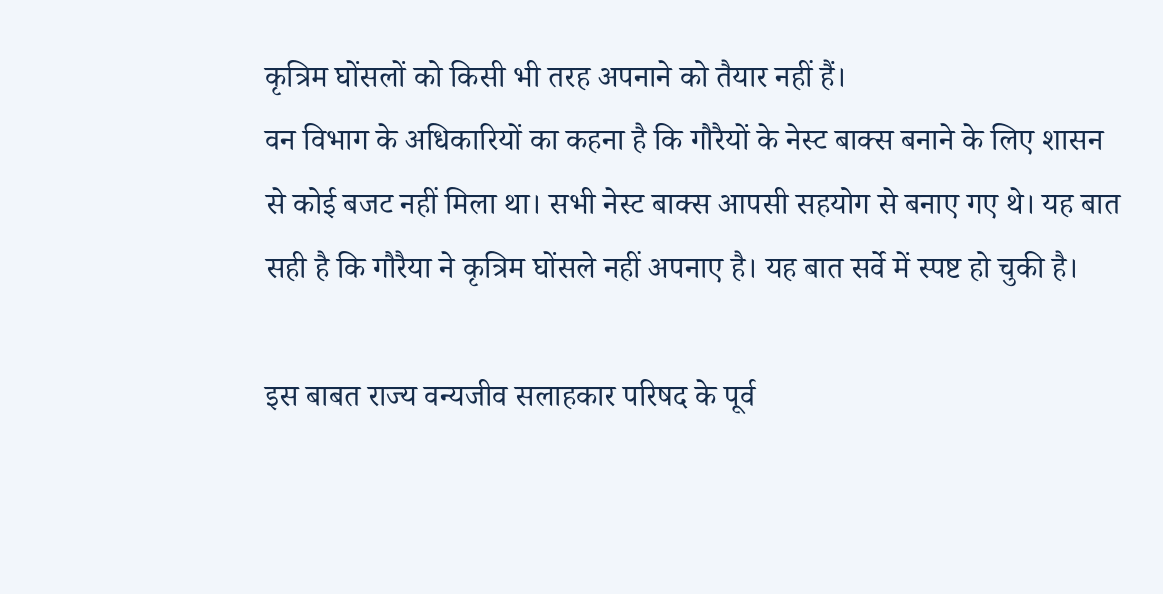कृत्रिम घोंसलों को किसी भी तरह अपनाने को तैयार नहीं हैं।
वन विभाग के अधिकारियों का कहना है कि गौरैयों के नेस्ट बाक्स बनाने के लिए शासन से कोई बजट नहीं मिला था। सभी नेस्ट बाक्स आपसी सहयोग से बनाए गए थे। यह बात सही है कि गौरैया ने कृत्रिम घोंसले नहीं अपनाए है। यह बात सर्वे में स्पष्ट हो चुकी है।

इस बाबत राज्य वन्यजीव सलाहकार परिषद के पूर्व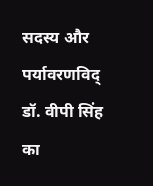सदस्य और पर्यावरणविद् डॉ. वीपी सिंह का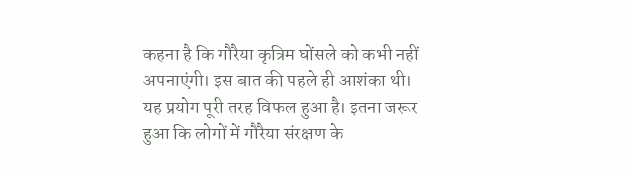कहना है कि गौरैया कृत्रिम घोंसले को कभी नहीं अपनाएंगी। इस बात की पहले ही आशंका थी। यह प्रयोग पूरी तरह विफल हुआ है। इतना जरूर हुआ कि लोगों में गौरैया संरक्षण के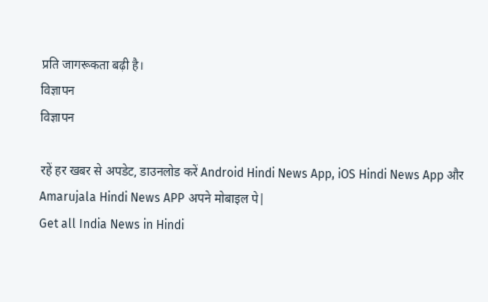प्रति जागरूकता बढ़ी है।
विज्ञापन
विज्ञापन

रहें हर खबर से अपडेट, डाउनलोड करें Android Hindi News App, iOS Hindi News App और Amarujala Hindi News APP अपने मोबाइल पे|
Get all India News in Hindi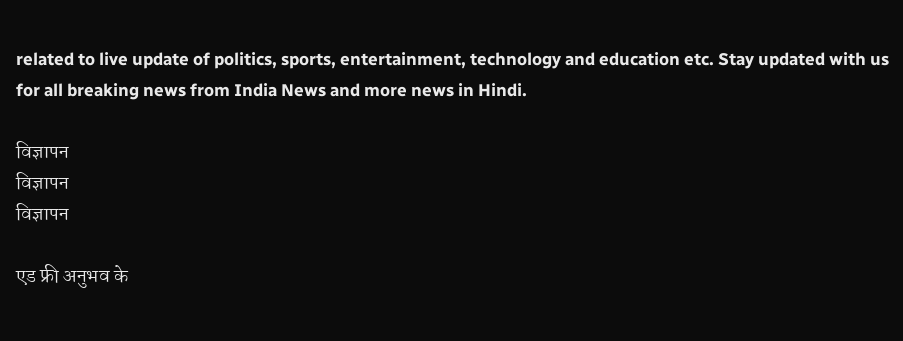related to live update of politics, sports, entertainment, technology and education etc. Stay updated with us for all breaking news from India News and more news in Hindi.

विज्ञापन
विज्ञापन
विज्ञापन

एड फ्री अनुभव के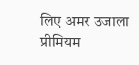लिए अमर उजाला प्रीमियम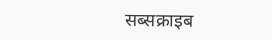सब्सक्राइब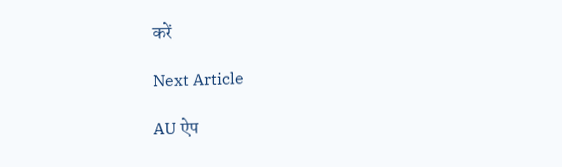करें

Next Article

AU ऐप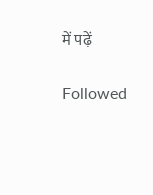में पढ़ें

Followed